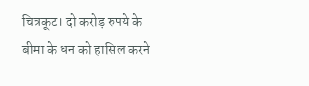चित्रकूट। दो करोड़ रुपये के बीमा के धन को हासिल करने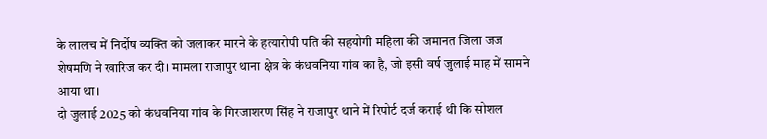के लालच में निर्दोष व्यक्ति को जलाकर मारने के हत्यारोपी पति की सहयोगी महिला की जमानत जिला जज शेषमणि ने खारिज कर दी। मामला राजापुर थाना क्षेत्र के कंधवनिया गांव का है, जो इसी वर्ष जुलाई माह में सामने आया था।
दो जुलाई 2025 को कंधवनिया गांव के गिरजाशरण सिंह ने राजापुर थाने में रिपोर्ट दर्ज कराई थी कि सोशल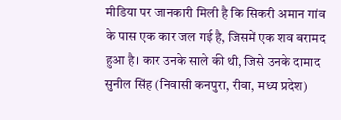मीडिया पर जानकारी मिली है कि सिकरी अमान गांव के पास एक कार जल गई है, जिसमें एक शव बरामद हुआ है। कार उनके साले की थी, जिसे उनके दामाद सुनील सिंह (निवासी कनपुरा, रीवा, मध्य प्रदेश)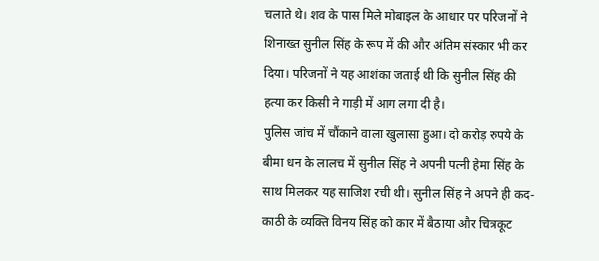चलाते थे। शव के पास मिले मोबाइल के आधार पर परिजनों ने शिनाख्त सुनील सिंह के रूप में की और अंतिम संस्कार भी कर दिया। परिजनों ने यह आशंका जताई थी कि सुनील सिंह की हत्या कर किसी ने गाड़ी में आग लगा दी है।
पुलिस जांच में चौंकाने वाला खुलासा हुआ। दो करोड़ रुपये के बीमा धन के लालच में सुनील सिंह ने अपनी पत्नी हेमा सिंह के साथ मिलकर यह साजिश रची थी। सुनील सिंह ने अपने ही कद-काठी के व्यक्ति विनय सिंह को कार में बैठाया और चित्रकूट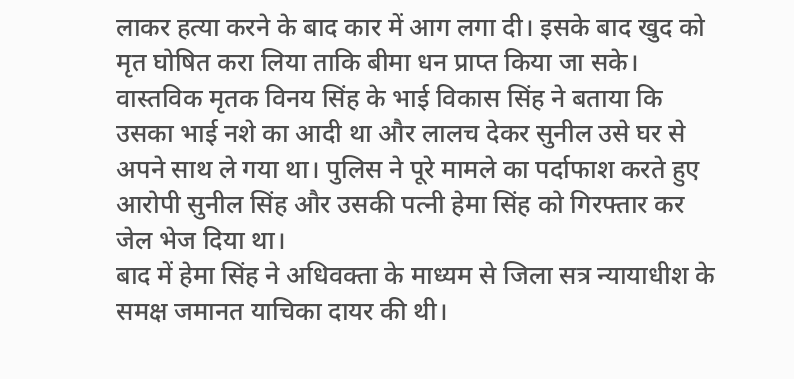लाकर हत्या करने के बाद कार में आग लगा दी। इसके बाद खुद को मृत घोषित करा लिया ताकि बीमा धन प्राप्त किया जा सके।
वास्तविक मृतक विनय सिंह के भाई विकास सिंह ने बताया कि उसका भाई नशे का आदी था और लालच देकर सुनील उसे घर से अपने साथ ले गया था। पुलिस ने पूरे मामले का पर्दाफाश करते हुए आरोपी सुनील सिंह और उसकी पत्नी हेमा सिंह को गिरफ्तार कर जेल भेज दिया था।
बाद में हेमा सिंह ने अधिवक्ता के माध्यम से जिला सत्र न्यायाधीश के समक्ष जमानत याचिका दायर की थी।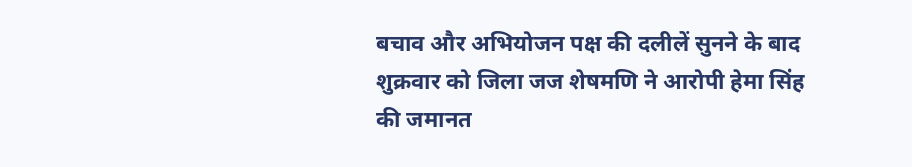बचाव और अभियोजन पक्ष की दलीलें सुनने के बाद शुक्रवार को जिला जज शेषमणि ने आरोपी हेमा सिंह की जमानत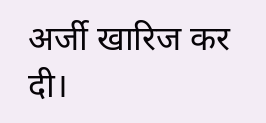अर्जी खारिज कर दी।